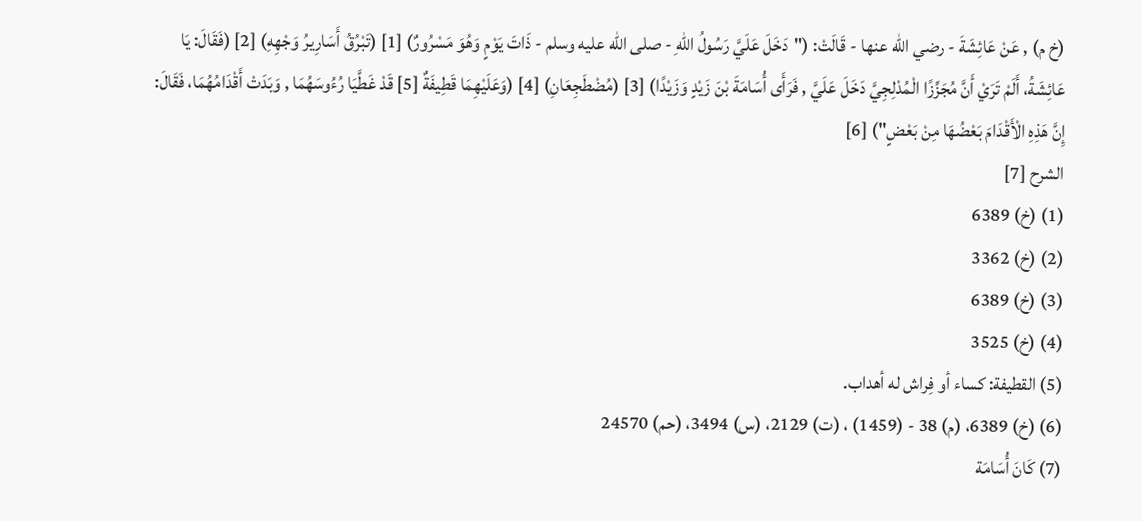(خ م) , عَنْ عَائِشَةَ - رضي الله عنها - قَالَتْ: ("دَخَلَ عَلَيَّ رَسُولُ اللهِ - صلى الله عليه وسلم - ذَاتَ يَوْمٍ وَهُوَ مَسْرُورٌ) [1] (تَبْرُقُ أَسَارِيرُ وَجْهِهِ) [2] (فَقَالَ: يَا عَائِشَةُ، أَلَمْ تَرَيْ أَنَّ مُجَزِّزًا الْمُدْلِجِيَّ دَخَلَ عَلَيَّ , فَرَأَى أُسَامَةَ بْنَ زَيْدٍ وَزَيْدًا) [3] (مُضْطَجِعَانِ) [4] (وَعَلَيْهِمَا قَطِيفَةٌ [5] قَدْ غَطَّيَا رُءُوسَهُمَا , وَبَدَتْ أَقْدَامُهُمَا، فَقَالَ: إِنَّ هَذِهِ الْأَقْدَامَ بَعْضُهَا مِنْ بَعْضٍ") [6]
الشرح [7]
(1) (خ) 6389
(2) (خ) 3362
(3) (خ) 6389
(4) (خ) 3525
(5) القطيفة: كساء أو فِراش له أهداب.
(6) (خ) 6389، (م) 38 - (1459) ، (ت) 2129، (س) 3494، (حم) 24570
(7) كَانَ أُسَامَة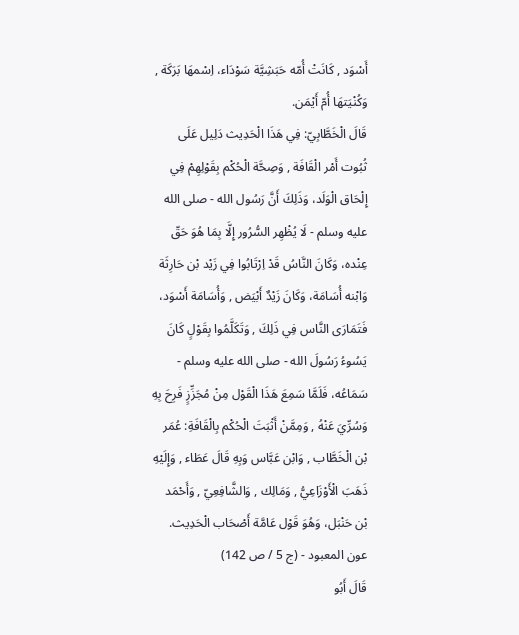أَسْوَد , كَانَتْ أُمّه حَبَشِيَّة سَوْدَاء، اِسْمهَا بَرَكَة , وَكُنْيَتهَا أُمّ أَيْمَن.
قَالَ الْخَطَّابِيّ: فِي هَذَا الْحَدِيث دَلِيل عَلَى ثُبُوت أَمْر الْقَافَة , وَصِحَّة الْحُكْم بِقَوْلِهِمْ فِي إِلْحَاق الْوَلَد، وَذَلِكَ أَنَّ رَسُول الله - صلى الله عليه وسلم - لَا يُظْهِر السُّرُور إِلَّا بِمَا هُوَ حَقّ عِنْده، وَكَانَ النَّاسُ قَدْ اِرْتَابُوا فِي زَيْد بْن حَارِثَة وَابْنه أُسَامَة، وَكَانَ زَيْدٌ أَبْيَض , وَأُسَامَة أَسْوَد، فَتَمَارَى النَّاس فِي ذَلِكَ , وَتَكَلَّمُوا بِقَوْلٍ كَانَ يَسُوءُ رَسُولَ الله - صلى الله عليه وسلم - سَمَاعُه، فَلَمَّا سَمِعَ هَذَا الْقَوْل مِنْ مُجَزِّزٍ فَرِحَ بِهِ وَسُرِّيَ عَنْهُ , وَمِمَّنْ أَثْبَتَ الْحُكْم بِالْقَافَةِ: عُمَر بْن الْخَطَّاب , وَابْن عَبَّاس وَبِهِ قَالَ عَطَاء , وَإِلَيْهِ ذَهَبَ الْأَوْزَاعِيُّ , وَمَالِك , وَالشَّافِعِيّ , وَأَحْمَد بْن حَنْبَل، وَهُوَ قَوْل عَامَّة أَصْحَاب الْحَدِيث. عون المعبود - (ج 5 / ص 142)
قَالَ أَبُو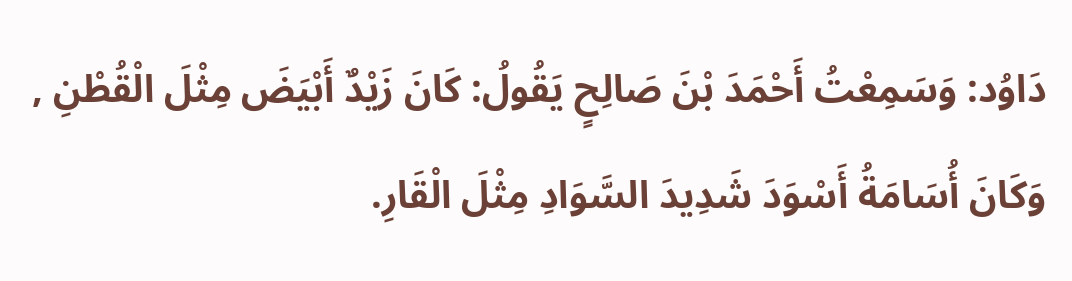دَاوُد: وَسَمِعْتُ أَحْمَدَ بْنَ صَالِحٍ يَقُولُ: كَانَ زَيْدٌ أَبْيَضَ مِثْلَ الْقُطْنِ , وَكَانَ أُسَامَةُ أَسْوَدَ شَدِيدَ السَّوَادِ مِثْلَ الْقَارِ.